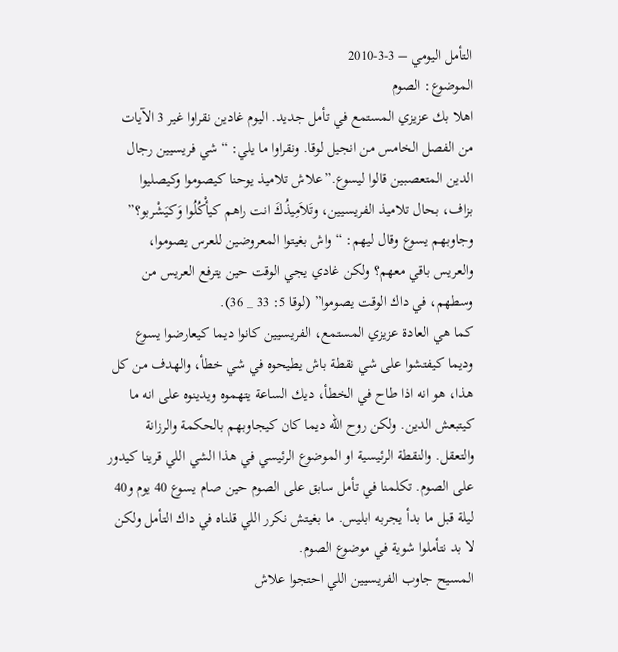التأمل اليومي – 3-3-2010
الموضوع: الصوم
اهلا بك عزيزي المستمع في تأمل جديد. اليوم غادين نقراوا غير 3 الآيات من الفصل الخامس من انجيل لوقا. ونقراوا ما يلي: “شي فريسيين رجال الدين المتعصبين قالوا ليسوع.”علاش تلاميذ يوحنا كيصوموا وكيصليوا بزاف، بحال تلاميذ الفريسيين، وتَلاَمِيذُكَ انت راهم كيأْكُلُوا وَكيَشْربو؟” وجاوبهم يسوع وقال ليهم: “واش بغيتوا المعروضين للعرس يصوموا، والعريس باقي معهم؟ ولكن غادي يجي الوقت حين يترفع العريس من وسطهم، في داك الوقت يصوموا” (لوقا 5: 33 _ 36).
كما هي العادة عزيزي المستمع، الفريسيين كانوا ديما كيعارضوا يسوع وديما كيفتشوا على شي نقطة باش يطيحوه في شي خطأ، والهدف من كل هذا، هو انه اذا طاح في الخطأ، ديك الساعة يتهموه ويدينوه على انه ما كيتبعش الدين. ولكن روح الله ديما كان كيجاوبهم بالحكمة والرزانة والتعقل. والنقطة الرئيسية او الموضوع الرئيسي في هذا الشي اللي قرينا كيدور على الصوم. تكلمنا في تأمل سابق على الصوم حين صام يسوع 40 يوم و40 ليلة قبل ما بدأ يجربه ابليس. ما بغيتش نكرر اللي قلناه في داك التأمل ولكن لا بد نتأملوا شوية في موضوع الصوم.
المسيح جاوب الفريسيين اللي احتجوا علاش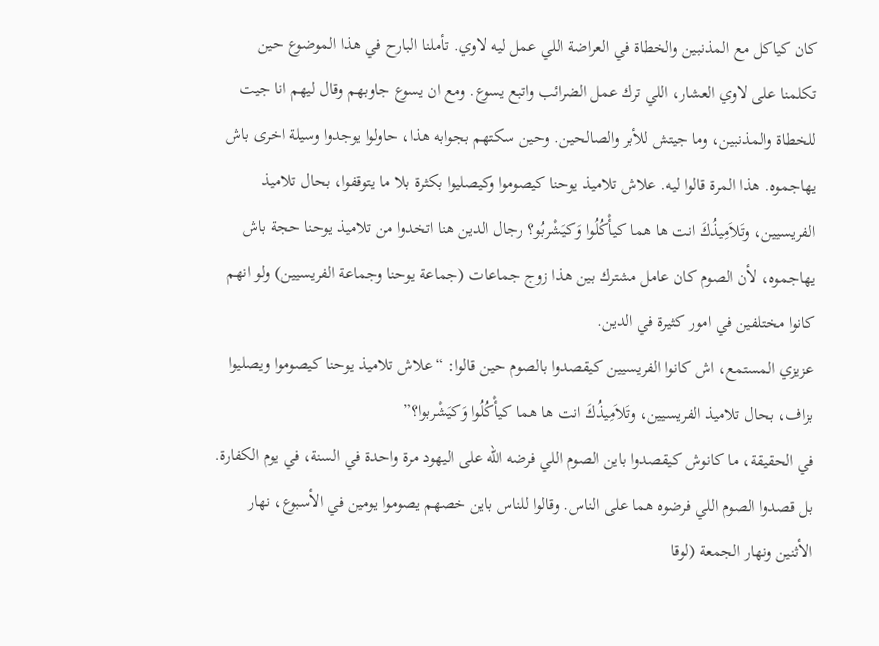كان كياكل مع المذنبين والخطاة في العراضة اللي عمل ليه لاوي. تأملنا البارح في هذا الموضوع حين تكلمنا على لاوي العشار، اللي ترك عمل الضرائب واتبع يسوع. ومع ان يسوع جاوبهم وقال ليهم انا جيت للخطاة والمذنبين، وما جيتش للأبر والصالحين. وحين سكتهم بجوابه هذا، حاولوا يوجدوا وسيلة اخرى باش يهاجموه. هذا المرة قالوا ليه. علاش تلاميذ يوحنا كيصوموا وكيصليوا بكثرة بلا ما يتوقفوا، بحال تلاميذ الفريسيين، وتَلاَمِيذُكَ انت ها هما كيأْكُلُوا وَكيَشْربُو؟ رجال الدين هنا اتخدوا من تلاميذ يوحنا حجة باش يهاجموه، لأن الصوم كان عامل مشترك بين هذا زوج جماعات (جماعة يوحنا وجماعة الفريسيين) ولو انهم كانوا مختلفين في امور كثيرة في الدين.
عزيزي المستمع، اش كانوا الفريسيين كيقصدوا بالصوم حين قالوا: “علاش تلاميذ يوحنا كيصوموا ويصليوا بزاف، بحال تلاميذ الفريسيين، وتَلاَمِيذُكَ انت ها هما كيأْكُلُوا وَكيَشْربوا؟”
في الحقيقة، ما كانوش كيقصدوا باين الصوم اللي فرضه الله على اليهود مرة واحدة في السنة، في يوم الكفارة. بل قصدوا الصوم اللي فرضوه هما على الناس. وقالوا للناس باين خصهم يصوموا يومين في الأسبوع، نهار الأثنين ونهار الجمعة (لوقا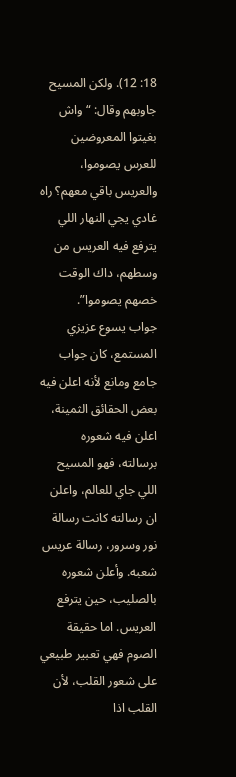18: 12). ولكن المسيح جاوبهم وقال: “واش بغيتوا المعروضين للعرس يصوموا، والعريس باقي معهم؟ راه غادي يجي النهار اللي يترفع فيه العريس من وسطهم، داك الوقت خصهم يصوموا”.
جواب يسوع عزيزي المستمع، كان جواب جامع ومانع لأنه اعلن فيه بعض الحقائق الثمينة، اعلن فيه شعوره برسالته، فهو المسيح اللي جاي للعالم، واعلن ان رسالته كانت رسالة نور وسرور، رسالة عريس شعبه. وأعلن شعوره بالصليب، حين يترفع العريس. اما حقيقة الصوم فهي تعبير طبيعي على شعور القلب، لأن القلب اذا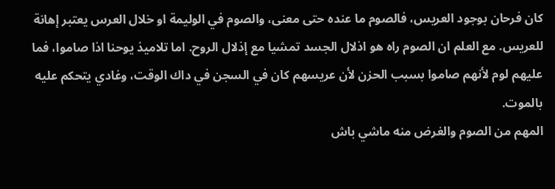كان فرحان بوجود العريس، فالصوم ما عنده حتى معنى، والصوم في الوليمة او خلال العرس يعتبر إهانة للعريس. مع العلم ان الصوم راه هو اذلال الجسد تمشيا مع إذلال الروح. اما تلاميذ يوحنا اذا صاموا، فما عليهم لوم لأنهم صاموا بسبب الحزن لأن عريسهم كان في السجن في داك الوقت، وغادي يتحكم عليه بالموت.
المهم من الصوم والغرض منه ماشي باش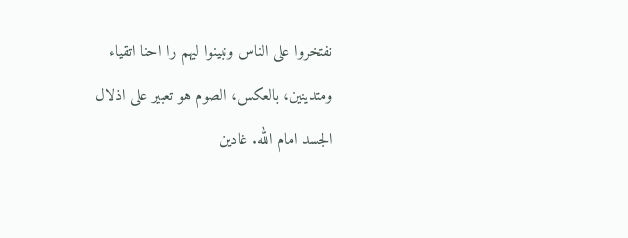نفتخروا على الناس ونبينوا ليهم را احنا اتقياء ومتدينين، بالعكس، الصوم هو تعبير على اذلال الجسد امام الله. غادين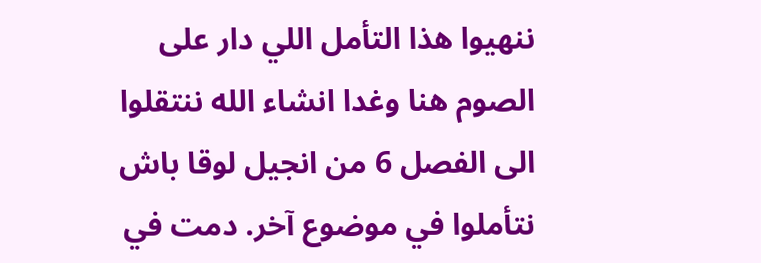ننهيوا هذا التأمل اللي دار على الصوم هنا وغدا انشاء الله ننتقلوا الى الفصل 6 من انجيل لوقا باش نتأملوا في موضوع آخر. دمت في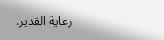رعاية القدير.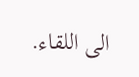الى اللقاء.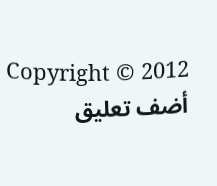Copyright © 2012
أضف تعليق